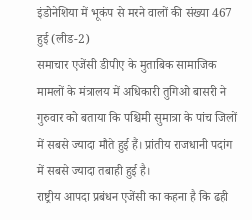इंडोनेशिया में भूकंप से मरने वालों की संख्या 467 हुई (लीड-2)
समाचार एजेंसी डीपीए के मुताबिक सामाजिक मामलों के मंत्रालय में अधिकारी तुगिओ बासरी ने गुरुवार को बताया कि पश्चिमी सुमात्रा के पांच जिलों में सबसे ज्यादा मौते हुई हैं। प्रांतीय राजधानी पदांग में सबसे ज्यादा तबाही हुई है।
राष्ट्रीय आपदा प्रबंधन एजेंसी का कहना है कि ढही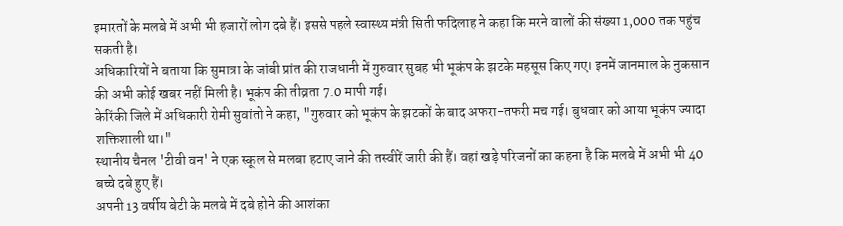इमारतों के मलबे में अभी भी हजारों लोग दबे हैं। इससे पहले स्वास्थ्य मंत्री सिती फदिलाह ने कहा कि मरने वालों की संख्या 1,000 तक पहुंच सकती है।
अधिकारियों ने बताया कि सुमात्रा के जांबी प्रांत की राजधानी में गुरुवार सुबह भी भूकंप के झटके महसूस किए गए। इनमें जानमाल के नुकसान की अभी कोई खबर नहीं मिली है। भूकंप की तीव्रता 7.0 मापी गई।
केरिंकी जिले में अधिकारी रोमी सुवांतो ने कहा, "गुरुवार को भूकंप के झटकों के बाद अफरा-तफरी मच गई। बुधवार को आया भूकंप ज्यादा शक्तिशाली था।"
स्थानीय चैनल 'टीवी वन' ने एक स्कूल से मलबा हटाए जाने की तस्वीरें जारी की हैं। वहां खड़े परिजनों का कहना है कि मलबे में अभी भी 40 बच्चे दबे हुए हैं।
अपनी 13 वर्षीय बेटी के मलबे में दबे होने की आशंका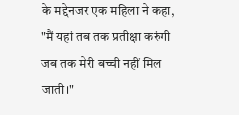के मद्देनजर एक महिला ने कहा, "मैं यहां तब तक प्रतीक्षा करुंगी जब तक मेरी बच्ची नहीं मिल जाती।"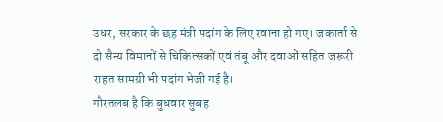उधर, सरकार के छह मंत्री पदांग के लिए रवाना हो गए। जकार्ता से दो सैन्य विमानों से चिकित्सकों एवं तंबू और दवाओं सहित जरूरी राहत सामग्री भी पदांग भेजी गई है।
गौरतलब है कि बुधवार सुबह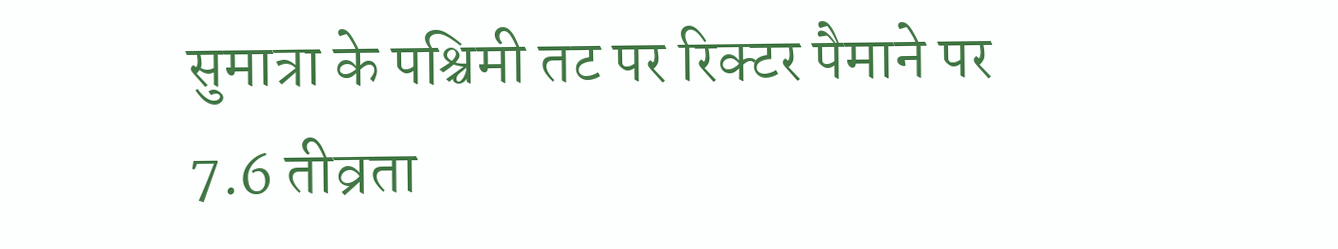सुमात्रा के पश्चिमी तट पर रिक्टर पैमाने पर 7.6 तीव्रता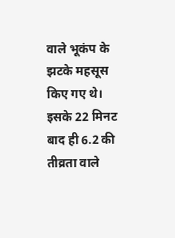वाले भूकंप के झटके महसूस किए गए थे। इसके 22 मिनट बाद ही 6.2 की तीव्रता वाले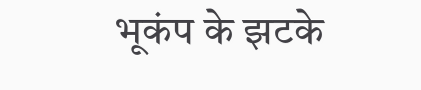भूकंप के झटके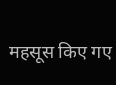महसूस किए गए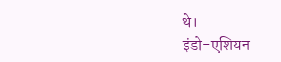थे।
इंडो-एशियन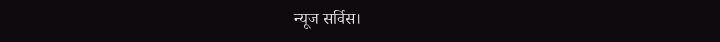न्यूज सर्विस।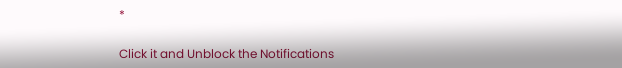*


Click it and Unblock the Notifications